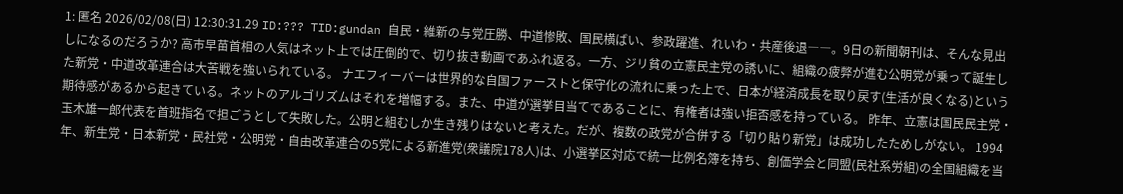1: 匿名 2026/02/08(日) 12:30:31.29 ID:??? TID:gundan 自民・維新の与党圧勝、中道惨敗、国民横ばい、参政躍進、れいわ・共産後退――。9日の新聞朝刊は、そんな見出しになるのだろうか? 高市早苗首相の人気はネット上では圧倒的で、切り抜き動画であふれ返る。一方、ジリ貧の立憲民主党の誘いに、組織の疲弊が進む公明党が乗って誕生した新党・中道改革連合は大苦戦を強いられている。 ナエフィーバーは世界的な自国ファーストと保守化の流れに乗った上で、日本が経済成長を取り戻す(生活が良くなる)という期待感があるから起きている。ネットのアルゴリズムはそれを増幅する。また、中道が選挙目当てであることに、有権者は強い拒否感を持っている。 昨年、立憲は国民民主党・玉木雄一郎代表を首班指名で担ごうとして失敗した。公明と組むしか生き残りはないと考えた。だが、複数の政党が合併する「切り貼り新党」は成功したためしがない。 1994年、新生党・日本新党・民社党・公明党・自由改革連合の5党による新進党(衆議院178人)は、小選挙区対応で統一比例名簿を持ち、創価学会と同盟(民社系労組)の全国組織を当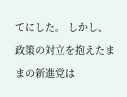てにした。 しかし、政策の対立を抱えたままの新進党は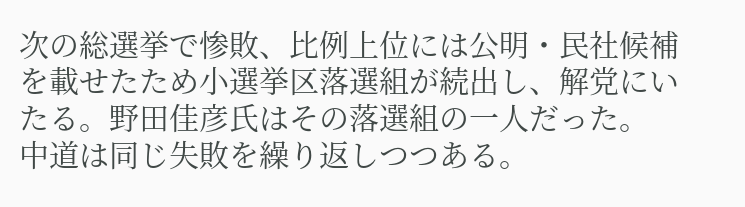次の総選挙で惨敗、比例上位には公明・民社候補を載せたため小選挙区落選組が続出し、解党にいたる。野田佳彦氏はその落選組の一人だった。 中道は同じ失敗を繰り返しつつある。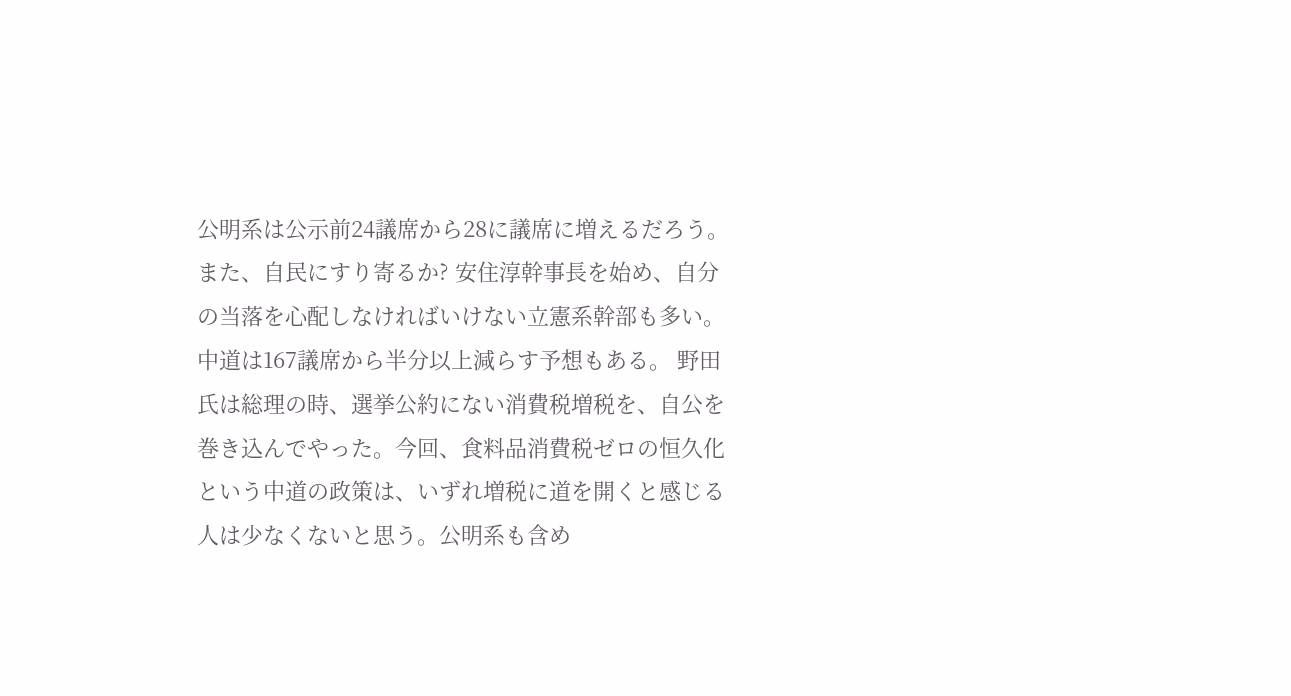公明系は公示前24議席から28に議席に増えるだろう。また、自民にすり寄るか? 安住淳幹事長を始め、自分の当落を心配しなければいけない立憲系幹部も多い。中道は167議席から半分以上減らす予想もある。 野田氏は総理の時、選挙公約にない消費税増税を、自公を巻き込んでやった。今回、食料品消費税ゼロの恒久化という中道の政策は、いずれ増税に道を開くと感じる人は少なくないと思う。公明系も含め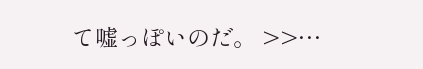て嘘っぽいのだ。 >>…